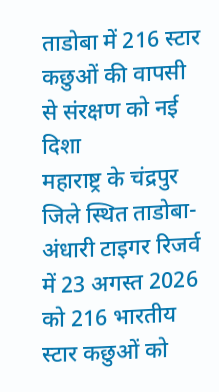ताडोबा में 216 स्टार कछुओं की वापसी से संरक्षण को नई दिशा
महाराष्ट्र के चंद्रपुर जिले स्थित ताडोबा-अंधारी टाइगर रिजर्व में 23 अगस्त 2026 को 216 भारतीय स्टार कछुओं को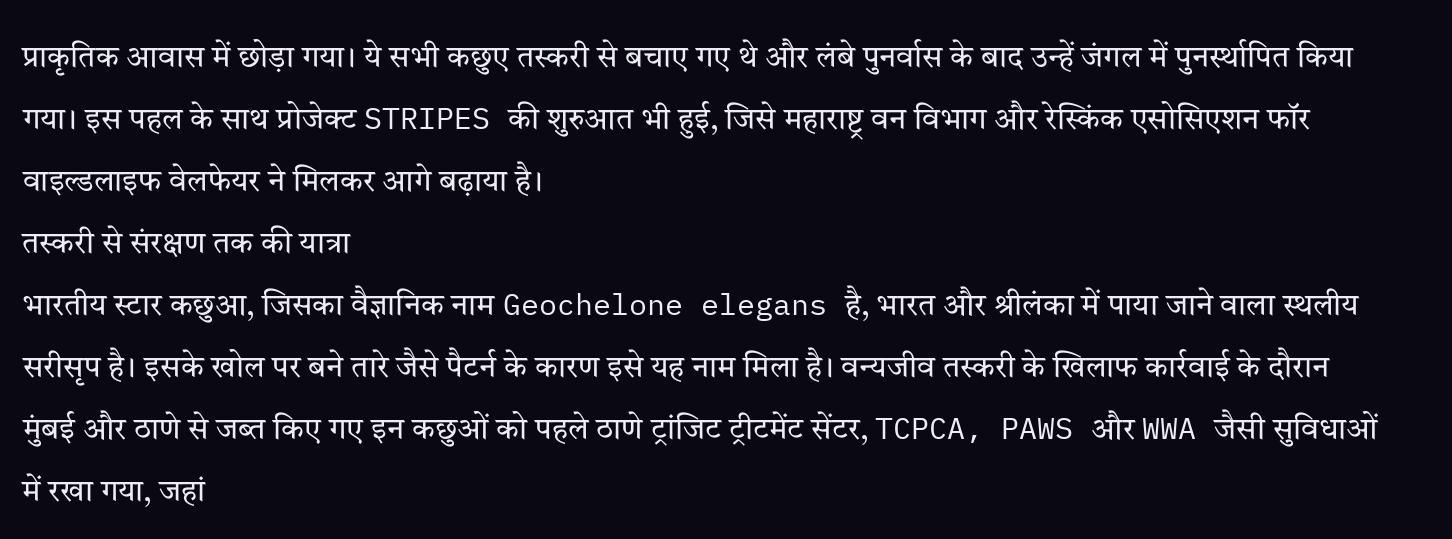प्राकृतिक आवास में छोड़ा गया। ये सभी कछुए तस्करी से बचाए गए थे और लंबे पुनर्वास के बाद उन्हें जंगल में पुनर्स्थापित किया गया। इस पहल के साथ प्रोजेक्ट STRIPES की शुरुआत भी हुई, जिसे महाराष्ट्र वन विभाग और रेस्किंक एसोसिएशन फॉर वाइल्डलाइफ वेलफेयर ने मिलकर आगे बढ़ाया है।
तस्करी से संरक्षण तक की यात्रा
भारतीय स्टार कछुआ, जिसका वैज्ञानिक नाम Geochelone elegans है, भारत और श्रीलंका में पाया जाने वाला स्थलीय सरीसृप है। इसके खोल पर बने तारे जैसे पैटर्न के कारण इसे यह नाम मिला है। वन्यजीव तस्करी के खिलाफ कार्रवाई के दौरान मुंबई और ठाणे से जब्त किए गए इन कछुओं को पहले ठाणे ट्रांजिट ट्रीटमेंट सेंटर, TCPCA, PAWS और WWA जैसी सुविधाओं में रखा गया, जहां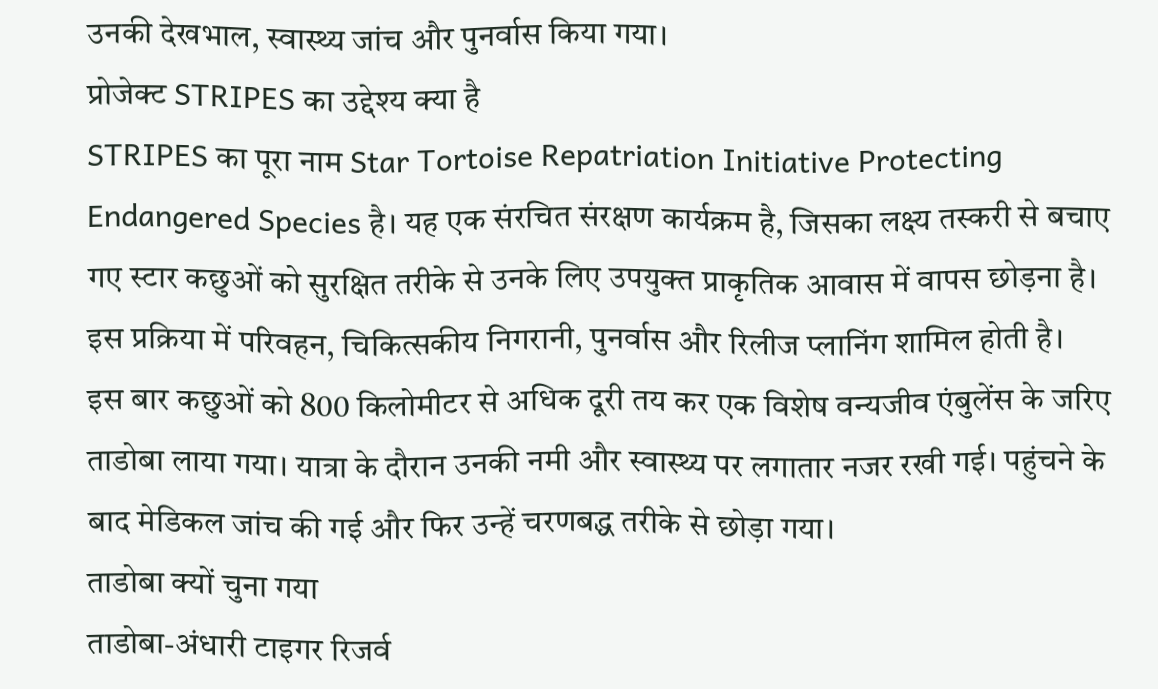उनकी देखभाल, स्वास्थ्य जांच और पुनर्वास किया गया।
प्रोजेक्ट STRIPES का उद्देश्य क्या है
STRIPES का पूरा नाम Star Tortoise Repatriation Initiative Protecting Endangered Species है। यह एक संरचित संरक्षण कार्यक्रम है, जिसका लक्ष्य तस्करी से बचाए गए स्टार कछुओं को सुरक्षित तरीके से उनके लिए उपयुक्त प्राकृतिक आवास में वापस छोड़ना है। इस प्रक्रिया में परिवहन, चिकित्सकीय निगरानी, पुनर्वास और रिलीज प्लानिंग शामिल होती है।
इस बार कछुओं को 800 किलोमीटर से अधिक दूरी तय कर एक विशेष वन्यजीव एंबुलेंस के जरिए ताडोबा लाया गया। यात्रा के दौरान उनकी नमी और स्वास्थ्य पर लगातार नजर रखी गई। पहुंचने के बाद मेडिकल जांच की गई और फिर उन्हें चरणबद्ध तरीके से छोड़ा गया।
ताडोबा क्यों चुना गया
ताडोबा-अंधारी टाइगर रिजर्व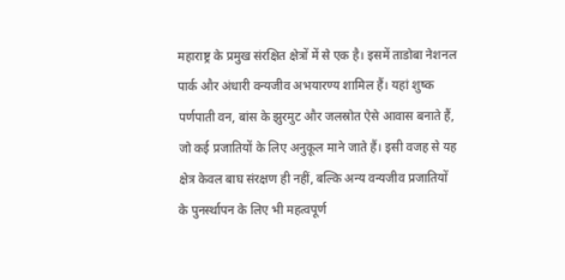महाराष्ट्र के प्रमुख संरक्षित क्षेत्रों में से एक है। इसमें ताडोबा नेशनल पार्क और अंधारी वन्यजीव अभयारण्य शामिल हैं। यहां शुष्क पर्णपाती वन, बांस के झुरमुट और जलस्रोत ऐसे आवास बनाते हैं, जो कई प्रजातियों के लिए अनुकूल माने जाते हैं। इसी वजह से यह क्षेत्र केवल बाघ संरक्षण ही नहीं, बल्कि अन्य वन्यजीव प्रजातियों के पुनर्स्थापन के लिए भी महत्वपूर्ण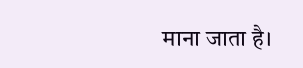माना जाता है।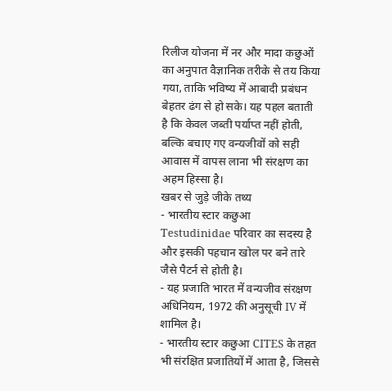रिलीज योजना में नर और मादा कछुओं का अनुपात वैज्ञानिक तरीके से तय किया गया, ताकि भविष्य में आबादी प्रबंधन बेहतर ढंग से हो सके। यह पहल बताती है कि केवल जब्ती पर्याप्त नहीं होती, बल्कि बचाए गए वन्यजीवों को सही आवास में वापस लाना भी संरक्षण का अहम हिस्सा है।
खबर से जुड़े जीके तथ्य
- भारतीय स्टार कछुआ Testudinidae परिवार का सदस्य है और इसकी पहचान खोल पर बने तारे जैसे पैटर्न से होती है।
- यह प्रजाति भारत में वन्यजीव संरक्षण अधिनियम, 1972 की अनुसूची IV में शामिल है।
- भारतीय स्टार कछुआ CITES के तहत भी संरक्षित प्रजातियों में आता है, जिससे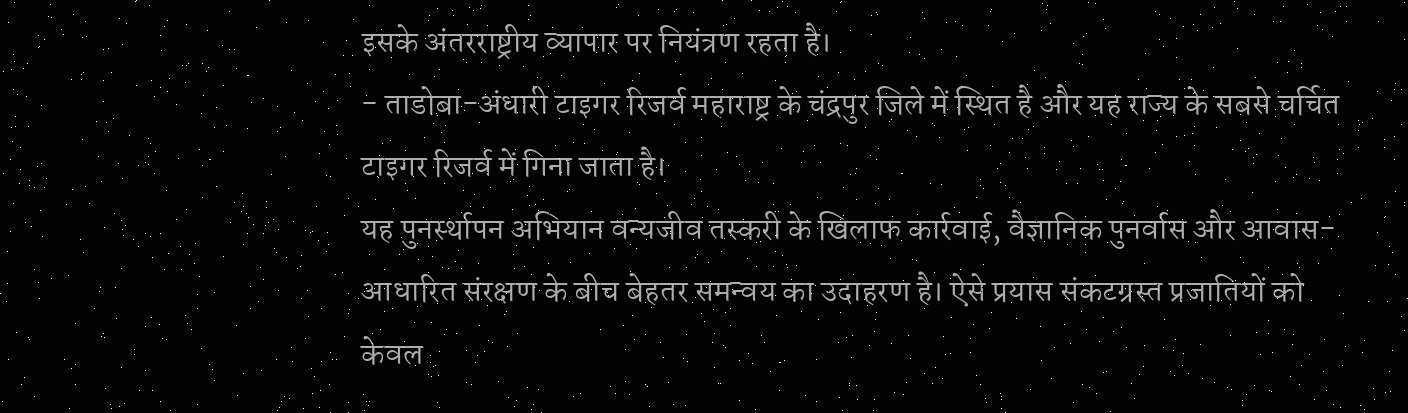इसके अंतरराष्ट्रीय व्यापार पर नियंत्रण रहता है।
- ताडोबा-अंधारी टाइगर रिजर्व महाराष्ट्र के चंद्रपुर जिले में स्थित है और यह राज्य के सबसे चर्चित टाइगर रिजर्व में गिना जाता है।
यह पुनर्स्थापन अभियान वन्यजीव तस्करी के खिलाफ कार्रवाई, वैज्ञानिक पुनर्वास और आवास-आधारित संरक्षण के बीच बेहतर समन्वय का उदाहरण है। ऐसे प्रयास संकटग्रस्त प्रजातियों को केवल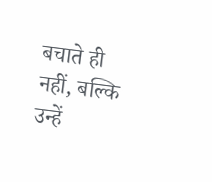बचाते ही नहीं, बल्कि उन्हें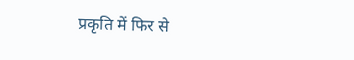प्रकृति में फिर से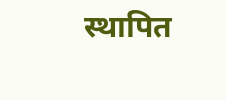स्थापित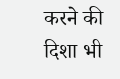करने की दिशा भी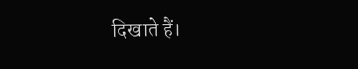दिखाते हैं।